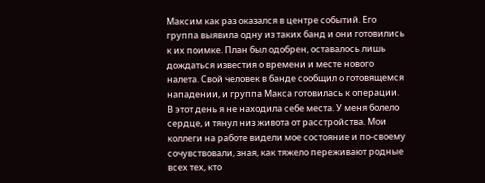Максим как раз оказался в центре событий. Его группа выявила одну из таких банд и они готовились к их поимке. План был одобрен, оставалось лишь дождаться известия о времени и месте нового налета. Свой человек в банде сообщил о готовящемся нападении, и группа Макса готовилась к операции.
В этот день я не находила себе места. У меня болело сердце, и тянул низ живота от расстройства. Мои коллеги на работе видели мое состояние и по-своему сочувствовали, зная, как тяжело переживают родные всех тех, кто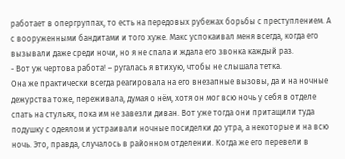работает в опергруппах, то есть на передовых рубежах борьбы с преступлением. А с вооруженными бандитами и того хуже. Макс успокаивал меня всегда, когда его вызывали даже среди ночи, но я не спала и ждала его звонка каждый раз.
- Вот уж чертова работа! – ругалась я втихую, чтобы не слышала тетка.
Она же практически всегда реагировала на его внезапные вызовы, да и на ночные дежурства тоже, переживала, думая о нём, хотя он мог всю ночь у себя в отделе спать на стульях, пока им не завезли диван. Вот уже тогда они притащили туда подушку с одеялом и устраивали ночные посиделки до утра, а некоторые и на всю ночь. Это, правда, случалось в районном отделении. Когда же его перевели в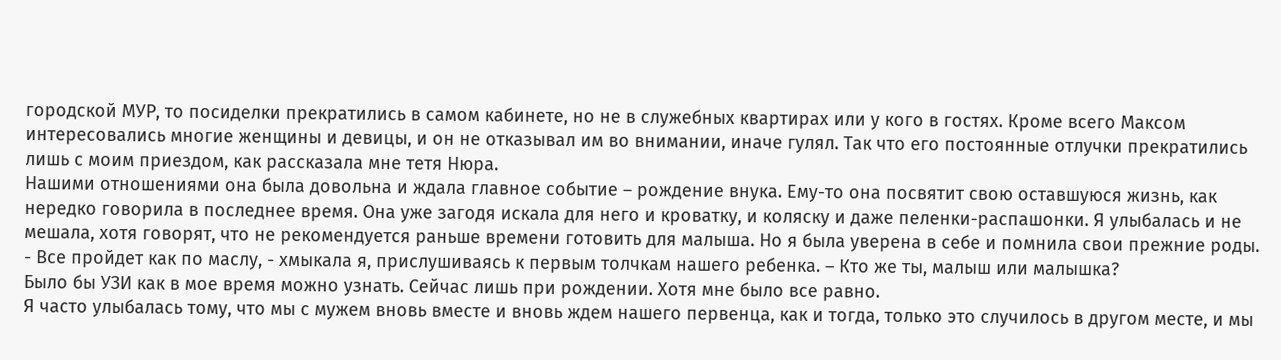городской МУР, то посиделки прекратились в самом кабинете, но не в служебных квартирах или у кого в гостях. Кроме всего Максом интересовались многие женщины и девицы, и он не отказывал им во внимании, иначе гулял. Так что его постоянные отлучки прекратились лишь с моим приездом, как рассказала мне тетя Нюра.
Нашими отношениями она была довольна и ждала главное событие – рождение внука. Ему-то она посвятит свою оставшуюся жизнь, как нередко говорила в последнее время. Она уже загодя искала для него и кроватку, и коляску и даже пеленки-распашонки. Я улыбалась и не мешала, хотя говорят, что не рекомендуется раньше времени готовить для малыша. Но я была уверена в себе и помнила свои прежние роды.
- Все пройдет как по маслу, - хмыкала я, прислушиваясь к первым толчкам нашего ребенка. – Кто же ты, малыш или малышка?
Было бы УЗИ как в мое время можно узнать. Сейчас лишь при рождении. Хотя мне было все равно.
Я часто улыбалась тому, что мы с мужем вновь вместе и вновь ждем нашего первенца, как и тогда, только это случилось в другом месте, и мы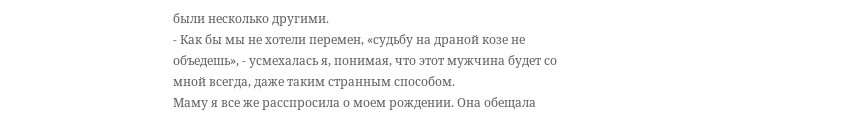были несколько другими.
- Как бы мы не хотели перемен, «судьбу на драной козе не объедешь», - усмехалась я, понимая, что этот мужчина будет со мной всегда, даже таким странным способом.
Маму я все же расспросила о моем рождении. Она обещала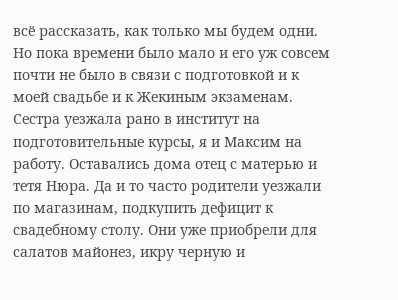всё рассказать, как только мы будем одни. Но пока времени было мало и его уж совсем почти не было в связи с подготовкой и к моей свадьбе и к Жекиным экзаменам. Сестра уезжала рано в институт на подготовительные курсы, я и Максим на работу. Оставались дома отец с матерью и тетя Нюра. Да и то часто родители уезжали по магазинам, подкупить дефицит к свадебному столу. Они уже приобрели для салатов майонез, икру черную и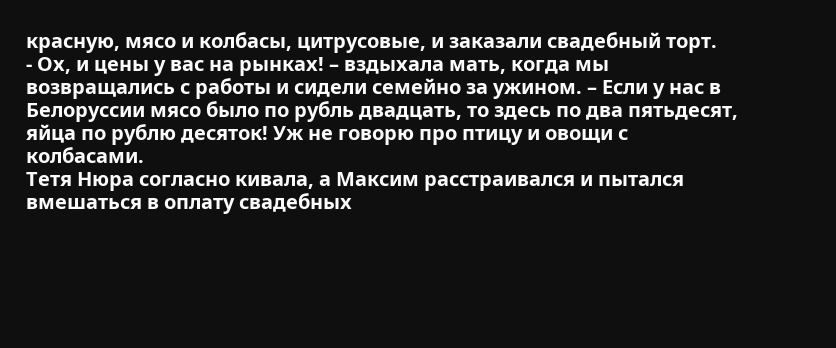красную, мясо и колбасы, цитрусовые, и заказали свадебный торт.
- Ох, и цены у вас на рынках! – вздыхала мать, когда мы возвращались с работы и сидели семейно за ужином. – Если у нас в Белоруссии мясо было по рубль двадцать, то здесь по два пятьдесят, яйца по рублю десяток! Уж не говорю про птицу и овощи с колбасами.
Тетя Нюра согласно кивала, а Максим расстраивался и пытался вмешаться в оплату свадебных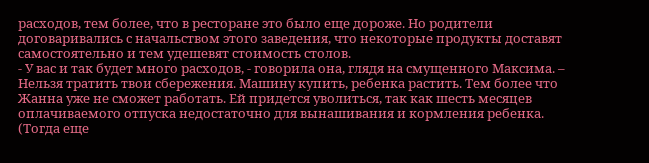расходов, тем более, что в ресторане это было еще дороже. Но родители договаривались с начальством этого заведения, что некоторые продукты доставят самостоятельно и тем удешевят стоимость столов.
- У вас и так будет много расходов, - говорила она, глядя на смущенного Максима. – Нельзя тратить твои сбережения. Машину купить, ребенка растить. Тем более что Жанна уже не сможет работать. Ей придется уволиться, так как шесть месяцев оплачиваемого отпуска недостаточно для вынашивания и кормления ребенка. (Тогда еще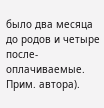было два месяца до родов и четыре после- оплачиваемые. Прим. автора).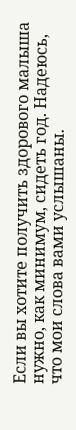Если вы хотите получить здорового малыша нужно, как минимум, сидеть год. Надеюсь, что мои слова вами услышаны.